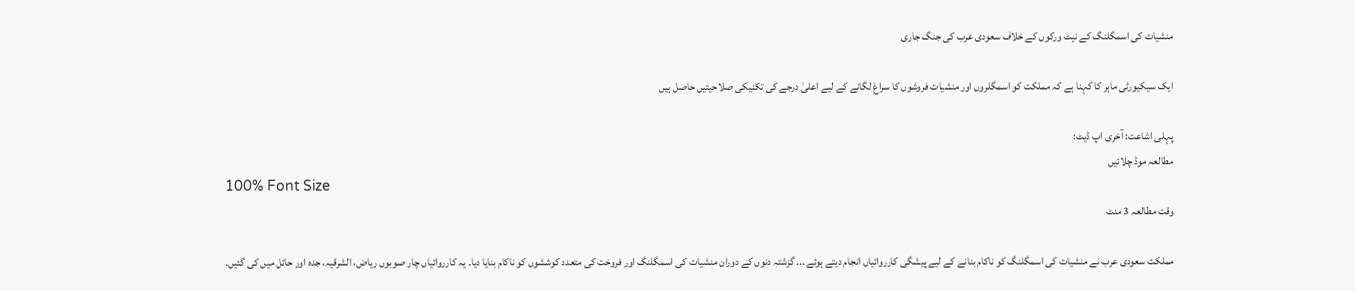منشیات کی اسمگلنگ کے نیٹ ورکوں کے خلاف سعودی عرب کی جنگ جاری

ایک سیکیورٹی ماہر کا کہنا ہے کہ مملکت کو اسمگلروں اور منشیات فروشوں کا سراغ لگانے کے لیے اعلیٰ درجے کی تکنیکی صلاحیتیں حاصل ہیں

پہلی اشاعت: آخری اپ ڈیٹ:
مطالعہ موڈ چلائیں
100% Font Size
وقت مطالعہ 3 منٹ

مملکت سعودی عرب نے منشیات کی اسمگلنگ کو ناکام بنانے کے لیے پیشگی کارروائیاں انجام دیتے ہوئے ... گزشتہ دنوں کے دوران منشیات کی اسمگلنگ اور فروخت کی متعدد کوششوں کو ناکام بنایا دیا۔ یہ کارروائیاں چار صوبوں ریاض، الشرقیہ، جدہ اور حائل میں کی گئیں۔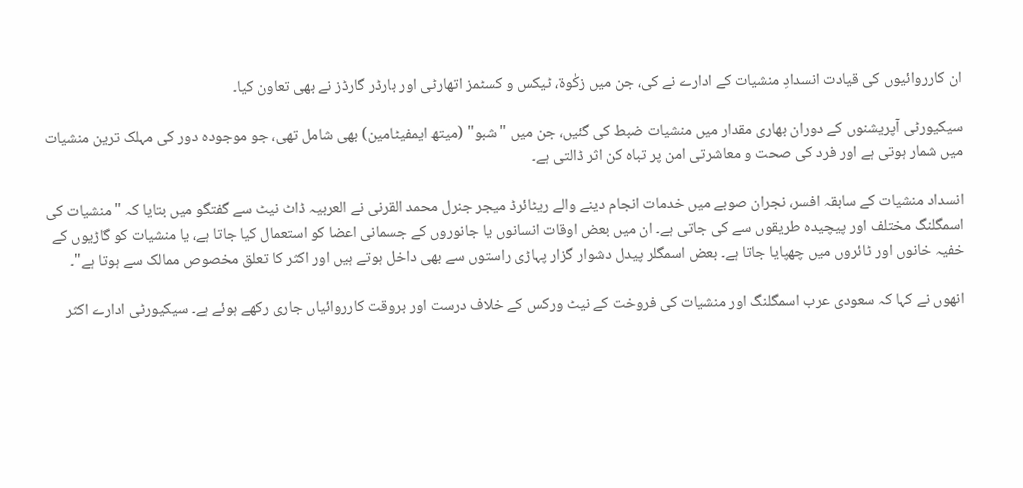ان کارروائیوں کی قیادت انسدادِ منشیات کے ادارے نے کی، جن میں زکٰوة، ٹیکس و کسٹمز اتھارٹی اور بارڈر گارڈز نے بھی تعاون کیا۔

سیکیورٹی آپریشنوں کے دوران بھاری مقدار میں منشیات ضبط کی گئیں، جن میں "شبو" (میتھ ایمفیٹامین) بھی شامل تھی، جو موجودہ دور کی مہلک ترین منشیات میں شمار ہوتی ہے اور فرد کی صحت و معاشرتی امن پر تباہ کن اثر ڈالتی ہے۔

انسداد منشیات کے سابقہ افسر، نجران صوبے میں خدمات انجام دینے والے ریٹائرڈ میجر جنرل محمد القرنی نے العربیہ ڈاٹ نیٹ سے گفتگو میں بتایا کہ "منشیات کی اسمگلنگ مختلف اور پیچیدہ طریقوں سے کی جاتی ہے۔ ان میں بعض اوقات انسانوں یا جانوروں کے جسمانی اعضا کو استعمال کیا جاتا ہے، یا منشیات کو گاڑیوں کے خفیہ خانوں اور ٹائروں میں چھپایا جاتا ہے۔ بعض اسمگلر پیدل دشوار گزار پہاڑی راستوں سے بھی داخل ہوتے ہیں اور اکثر کا تعلق مخصوص ممالک سے ہوتا ہے"۔

انھوں نے کہا کہ سعودی عرب اسمگلنگ اور منشیات کی فروخت کے نیٹ ورکس کے خلاف درست اور بروقت کارروائیاں جاری رکھے ہوئے ہے۔ سیکیورٹی ادارے اکثر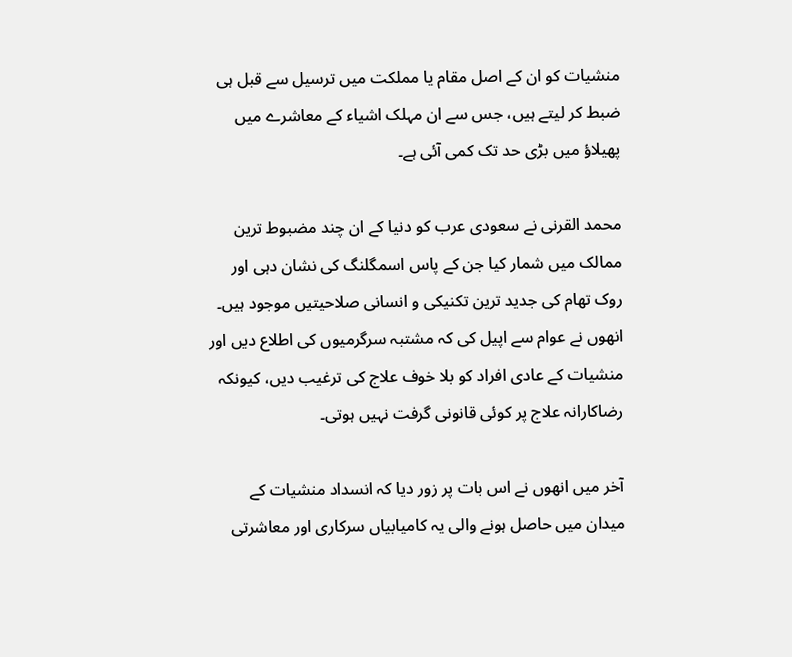منشیات کو ان کے اصل مقام یا مملکت میں ترسیل سے قبل ہی ضبط کر لیتے ہیں، جس سے ان مہلک اشیاء کے معاشرے میں پھیلاؤ میں بڑی حد تک کمی آئی ہے۔

محمد القرنی نے سعودی عرب کو دنیا کے ان چند مضبوط ترین ممالک میں شمار کیا جن کے پاس اسمگلنگ کی نشان دہی اور روک تھام کی جدید ترین تکنیکی و انسانی صلاحیتیں موجود ہیں۔ انھوں نے عوام سے اپیل کی کہ مشتبہ سرگرمیوں کی اطلاع دیں اور منشیات کے عادی افراد کو بلا خوف علاج کی ترغیب دیں، کیونکہ رضاکارانہ علاج پر کوئی قانونی گرفت نہیں ہوتی۔

آخر میں انھوں نے اس بات پر زور دیا کہ انسداد منشیات کے میدان میں حاصل ہونے والی یہ کامیابیاں سرکاری اور معاشرتی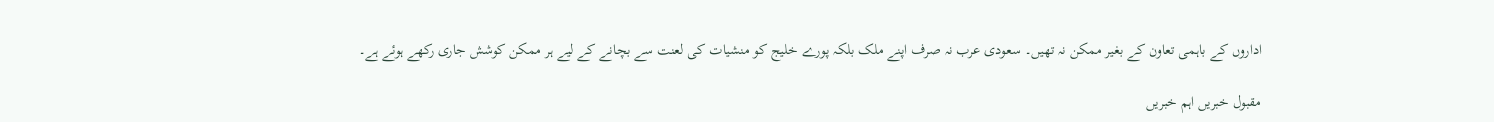اداروں کے باہمی تعاون کے بغیر ممکن نہ تھیں۔ سعودی عرب نہ صرف اپنے ملک بلکہ پورے خلیج کو منشیات کی لعنت سے بچانے کے لیے ہر ممکن کوشش جاری رکھے ہوئے ہے۔

مقبول خبریں اہم خبریں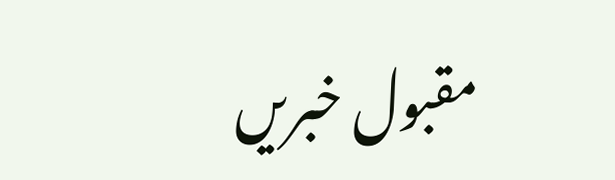مقبول خبریں